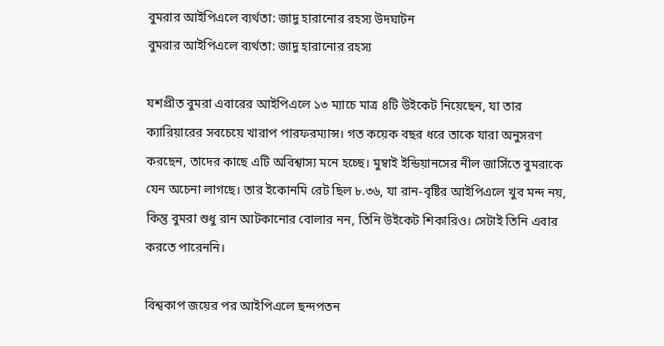বুমরার আইপিএলে ব্যর্থতা: জাদু হারানোর রহস্য উদঘাটন
বুমরার আইপিএলে ব্যর্থতা: জাদু হারানোর রহস্য

যশপ্রীত বুমরা এবারের আইপিএলে ১৩ ম্যাচে মাত্র ৪টি উইকেট নিয়েছেন, যা তার ক্যারিয়ারের সবচেয়ে খারাপ পারফরম্যান্স। গত কয়েক বছর ধরে তাকে যারা অনুসরণ করছেন, তাদের কাছে এটি অবিশ্বাস্য মনে হচ্ছে। মুম্বাই ইন্ডিয়ানসের নীল জার্সিতে বুমরাকে যেন অচেনা লাগছে। তার ইকোনমি রেট ছিল ৮.৩৬, যা রান-বৃষ্টির আইপিএলে খুব মন্দ নয়, কিন্তু বুমরা শুধু রান আটকানোর বোলার নন, তিনি উইকেট শিকারিও। সেটাই তিনি এবার করতে পারেননি।

বিশ্বকাপ জয়ের পর আইপিএলে ছন্দপতন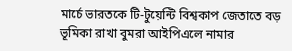মার্চে ভারতকে টি-টুয়েন্টি বিশ্বকাপ জেতাতে বড় ভূমিকা রাখা বুমরা আইপিএলে নামার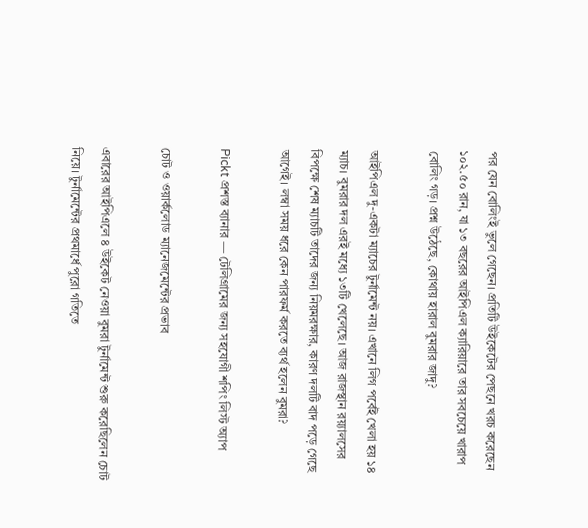পর যেন বোলিংই ভুলে গেছেন। প্রতিটি উইকেটের পেছনে খরচ করেছেন ১০২.৫০ রান, যা ১৩ বছরের আইপিএল ক্যারিয়ারে তার সবচেয়ে খারাপ বোলিং গড়। প্রশ্ন উঠেছে, কোথায় হারাল বুমরার জাদু?

আইপিএল দু-একটা ম্যাচের টুর্নামেন্ট নয়। এখানে লিগ পর্বেই খেলা হয় ১৪ ম্যাচ। বুমরার দল এরই মধ্যে ১৩টি খেলেছে। আজ রাজস্থান রয়্যালসের বিপক্ষে শেষ ম্যাচটি তাদের জন্য নিয়মরক্ষার, কারণ দলটি বাদ পড়ে গেছে আগেই। লম্বা সময় ধরে কেন পারফর্ম করতে ব্যর্থ হলেন বুমরা?

Pickt প্রশস্ত ব্যানার — টেলিগ্রামের জন্য সহযোগী শপিং লিস্ট অ্যাপ

চোট ও ওয়ার্কলোড ম্যানেজমেন্টের প্রভাব

এবারের আইপিএলে ৪ উইকেট নেওয়া বুমরা টুর্নামেন্ট শুরু করেছিলেন চোট নিয়ে। টুর্নামেন্টের প্রথমার্ধে পুরো গতিতে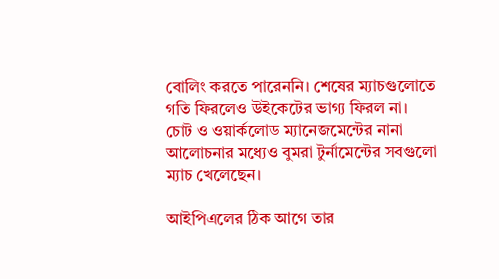বোলিং করতে পারেননি। শেষের ম্যাচগুলোতে গতি ফিরলেও উইকেটের ভাগ্য ফিরল না। চোট ও ওয়ার্কলোড ম্যানেজমেন্টের নানা আলোচনার মধ্যেও বুমরা টুর্নামেন্টের সবগুলো ম্যাচ খেলেছেন।

আইপিএলের ঠিক আগে তার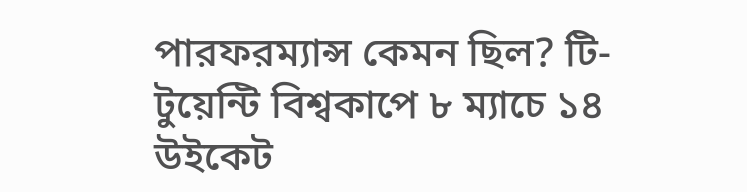পারফরম্যান্স কেমন ছিল? টি-টুয়েন্টি বিশ্বকাপে ৮ ম্যাচে ১৪ উইকেট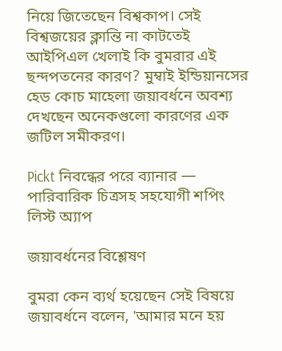নিয়ে জিতেছেন বিশ্বকাপ। সেই বিশ্বজয়ের ক্লান্তি না কাটতেই আইপিএল খেলাই কি বুমরার এই ছন্দপতনের কারণ? মুম্বাই ইন্ডিয়ানসের হেড কোচ মাহেলা জয়াবর্ধনে অবশ্য দেখছেন অনেকগুলো কারণের এক জটিল সমীকরণ।

Pickt নিবন্ধের পরে ব্যানার — পারিবারিক চিত্রসহ সহযোগী শপিং লিস্ট অ্যাপ

জয়াবর্ধনের বিশ্লেষণ

বুমরা কেন ব্যর্থ হয়েছেন সেই বিষয়ে জয়াবর্ধনে বলেন, 'আমার মনে হয়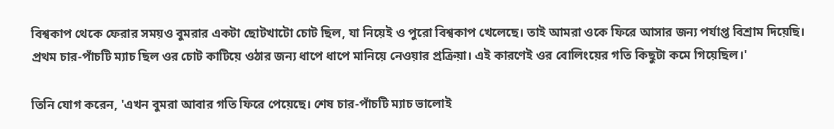বিশ্বকাপ থেকে ফেরার সময়ও বুমরার একটা ছোটখাটো চোট ছিল, যা নিয়েই ও পুরো বিশ্বকাপ খেলেছে। তাই আমরা ওকে ফিরে আসার জন্য পর্যাপ্ত বিশ্রাম দিয়েছি। প্রথম চার-পাঁচটি ম্যাচ ছিল ওর চোট কাটিয়ে ওঠার জন্য ধাপে ধাপে মানিয়ে নেওয়ার প্রক্রিয়া। এই কারণেই ওর বোলিংয়ের গতি কিছুটা কমে গিয়েছিল।'

তিনি যোগ করেন, 'এখন বুমরা আবার গতি ফিরে পেয়েছে। শেষ চার-পাঁচটি ম্যাচ ভালোই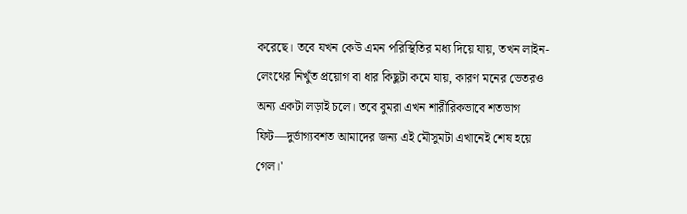করেছে। তবে যখন কেউ এমন পরিস্থিতির মধ্য দিয়ে যায়, তখন লাইন-লেংথের নিখুঁত প্রয়োগ বা ধার কিছুটা কমে যায়, কারণ মনের ভেতরও অন্য একটা লড়াই চলে। তবে বুমরা এখন শারীরিকভাবে শতভাগ ফিট—দুর্ভাগ্যবশত আমাদের জন্য এই মৌসুমটা এখানেই শেষ হয়ে গেল।'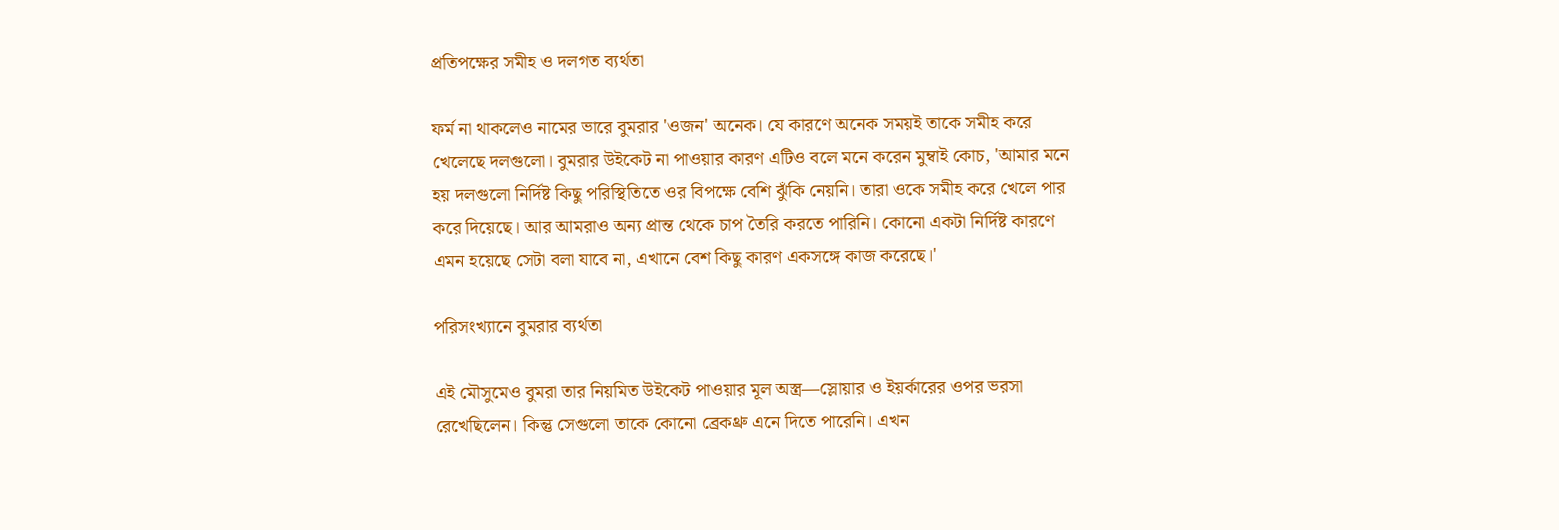প্রতিপক্ষের সমীহ ও দলগত ব্যর্থতা

ফর্ম না থাকলেও নামের ভারে বুমরার 'ওজন' অনেক। যে কারণে অনেক সময়ই তাকে সমীহ করে খেলেছে দলগুলো। বুমরার উইকেট না পাওয়ার কারণ এটিও বলে মনে করেন মুম্বাই কোচ, 'আমার মনে হয় দলগুলো নির্দিষ্ট কিছু পরিস্থিতিতে ওর বিপক্ষে বেশি ঝুঁকি নেয়নি। তারা ওকে সমীহ করে খেলে পার করে দিয়েছে। আর আমরাও অন্য প্রান্ত থেকে চাপ তৈরি করতে পারিনি। কোনো একটা নির্দিষ্ট কারণে এমন হয়েছে সেটা বলা যাবে না, এখানে বেশ কিছু কারণ একসঙ্গে কাজ করেছে।'

পরিসংখ্যানে বুমরার ব্যর্থতা

এই মৌসুমেও বুমরা তার নিয়মিত উইকেট পাওয়ার মূল অস্ত্র—স্লোয়ার ও ইয়র্কারের ওপর ভরসা রেখেছিলেন। কিন্তু সেগুলো তাকে কোনো ব্রেকথ্রু এনে দিতে পারেনি। এখন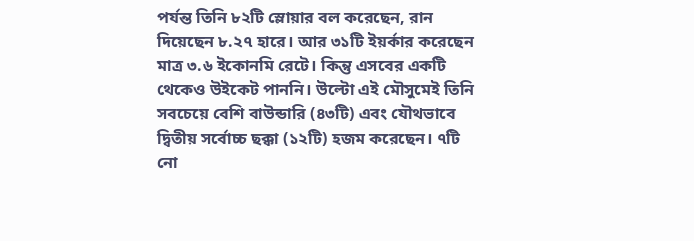পর্যন্ত তিনি ৮২টি স্লোয়ার বল করেছেন, রান দিয়েছেন ৮.২৭ হারে। আর ৩১টি ইয়র্কার করেছেন মাত্র ৩.৬ ইকোনমি রেটে। কিন্তু এসবের একটি থেকেও উইকেট পাননি। উল্টো এই মৌসুমেই তিনি সবচেয়ে বেশি বাউন্ডারি (৪৩টি) এবং যৌথভাবে দ্বিতীয় সর্বোচ্চ ছক্কা (১২টি) হজম করেছেন। ৭টি নো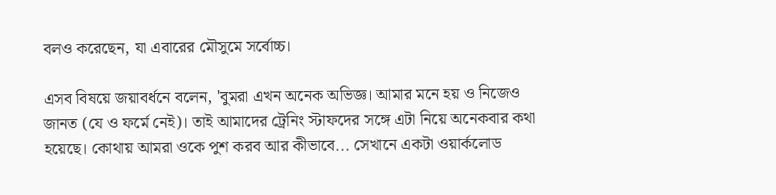বলও করেছেন, যা এবারের মৌসুমে সর্বোচ্চ।

এসব বিষয়ে জয়াবর্ধনে বলেন, 'বুমরা এখন অনেক অভিজ্ঞ। আমার মনে হয় ও নিজেও জানত (যে ও ফর্মে নেই)। তাই আমাদের ট্রেনিং স্টাফদের সঙ্গে এটা নিয়ে অনেকবার কথা হয়েছে। কোথায় আমরা ওকে পুশ করব আর কীভাবে... সেখানে একটা ওয়ার্কলোড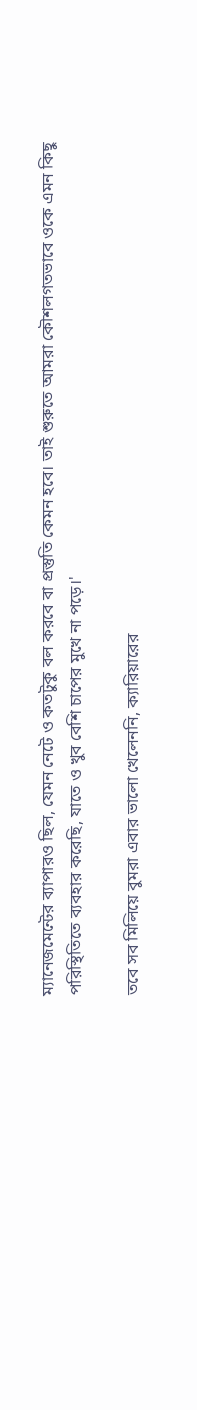ম্যানেজমেন্টের ব্যাপারও ছিল, যেমন নেটে ও কতটুকু বল করবে বা প্রস্তুতি কেমন হবে। তাই শুরুতে আমরা কৌশলগতভাবে ওকে এমন কিছু পরিস্থিতিতে ব্যবহার করেছি, যাতে ও খুব বেশি চাপের মুখে না পড়ে।'

তবে সব মিলিয়ে বুমরা এবার ভালো খেলেননি, ক্যারিয়ারের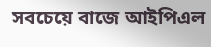সবচেয়ে বাজে আইপিএল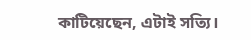কাটিয়েছেন, এটাই সত্যি।